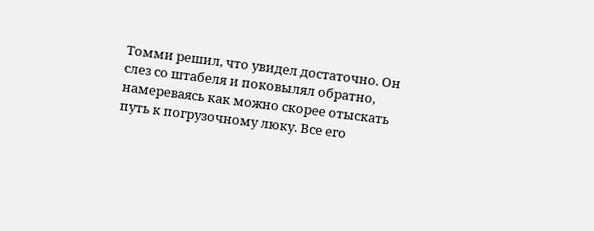Томми решил, что увидел достаточно. Он слез со штабеля и поковылял обратно, намереваясь как можно скорее отыскать путь к погрузочному люку. Все его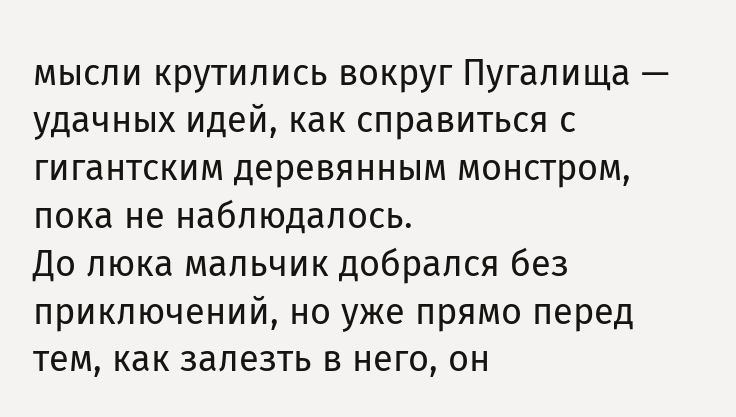мысли крутились вокруг Пугалища — удачных идей, как справиться с гигантским деревянным монстром, пока не наблюдалось.
До люка мальчик добрался без приключений, но уже прямо перед тем, как залезть в него, он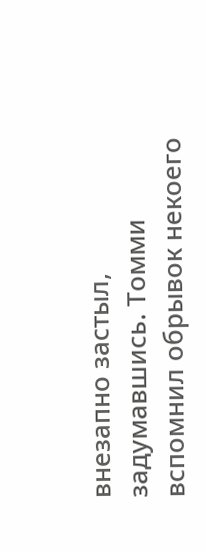внезапно застыл, задумавшись. Томми вспомнил обрывок некоего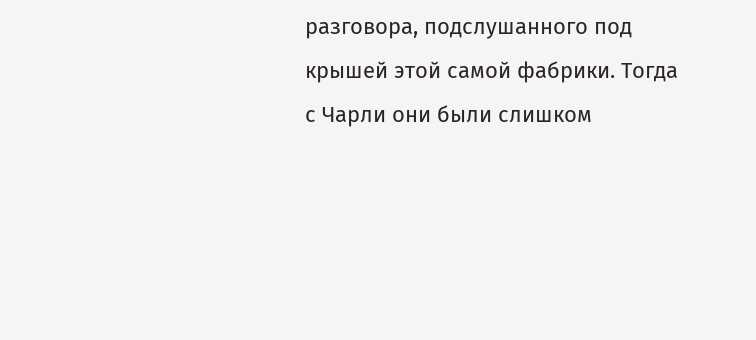разговора, подслушанного под крышей этой самой фабрики. Тогда с Чарли они были слишком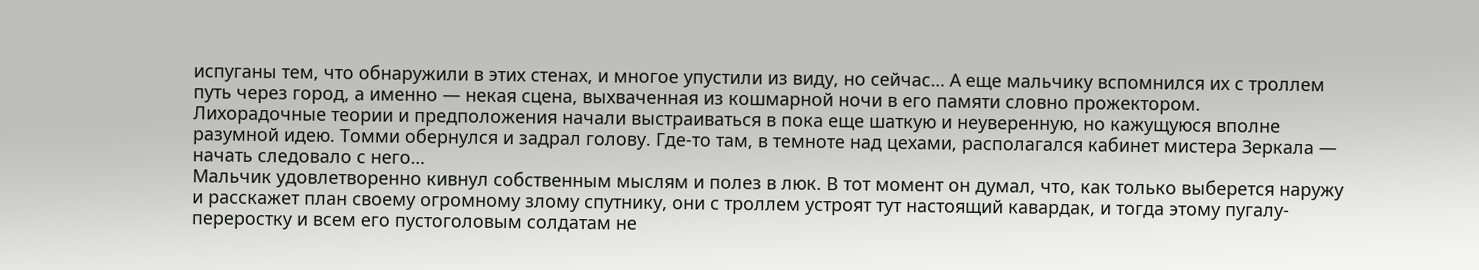испуганы тем, что обнаружили в этих стенах, и многое упустили из виду, но сейчас… А еще мальчику вспомнился их с троллем путь через город, а именно — некая сцена, выхваченная из кошмарной ночи в его памяти словно прожектором.
Лихорадочные теории и предположения начали выстраиваться в пока еще шаткую и неуверенную, но кажущуюся вполне разумной идею. Томми обернулся и задрал голову. Где-то там, в темноте над цехами, располагался кабинет мистера Зеркала — начать следовало с него…
Мальчик удовлетворенно кивнул собственным мыслям и полез в люк. В тот момент он думал, что, как только выберется наружу и расскажет план своему огромному злому спутнику, они с троллем устроят тут настоящий кавардак, и тогда этому пугалу-переростку и всем его пустоголовым солдатам не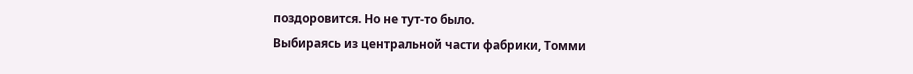поздоровится. Но не тут-то было.
Выбираясь из центральной части фабрики, Томми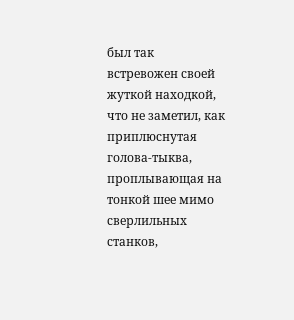был так встревожен своей жуткой находкой, что не заметил, как приплюснутая голова-тыква, проплывающая на тонкой шее мимо сверлильных станков,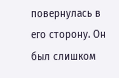повернулась в его сторону. Он был слишком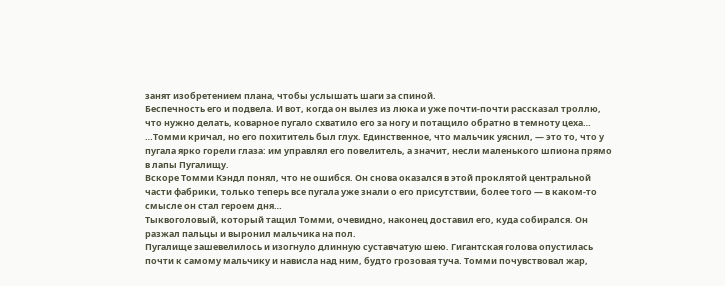занят изобретением плана, чтобы услышать шаги за спиной.
Беспечность его и подвела. И вот, когда он вылез из люка и уже почти-почти рассказал троллю, что нужно делать, коварное пугало схватило его за ногу и потащило обратно в темноту цеха…
…Томми кричал, но его похититель был глух. Единственное, что мальчик уяснил, — это то, что у пугала ярко горели глаза: им управлял его повелитель, а значит, несли маленького шпиона прямо в лапы Пугалищу.
Вскоре Томми Кэндл понял, что не ошибся. Он снова оказался в этой проклятой центральной части фабрики, только теперь все пугала уже знали о его присутствии, более того — в каком-то смысле он стал героем дня…
Тыквоголовый, который тащил Томми, очевидно, наконец доставил его, куда собирался. Он разжал пальцы и выронил мальчика на пол.
Пугалище зашевелилось и изогнуло длинную суставчатую шею. Гигантская голова опустилась почти к самому мальчику и нависла над ним, будто грозовая туча. Томми почувствовал жар,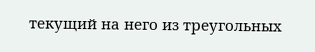текущий на него из треугольных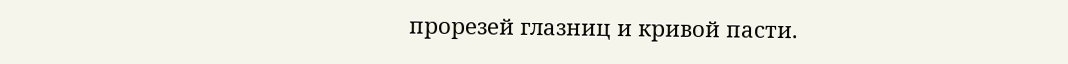прорезей глазниц и кривой пасти.